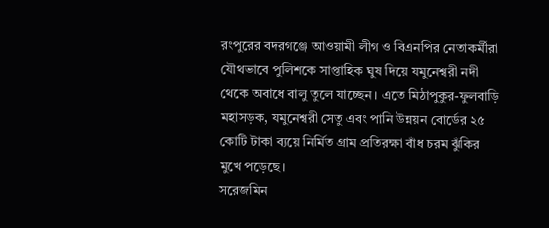রংপুরের বদরগঞ্জে আওয়ামী লীগ ও বিএনপির নেতাকর্মীরা যৌথভাবে পুলিশকে সাপ্তাহিক ঘুষ দিয়ে যমুনেশ্বরী নদী থেকে অবাধে বালু তুলে যাচ্ছেন। এতে মিঠাপুকুর-ফুলবাড়ি মহাসড়ক, যমুনেশ্বরী সেতু এবং পানি উন্নয়ন বোর্ডের ২৫ কোটি টাকা ব্যয়ে নির্মিত গ্রাম প্রতিরক্ষা বাঁধ চরম ঝুঁকির মুখে পড়েছে।
সরেজমিন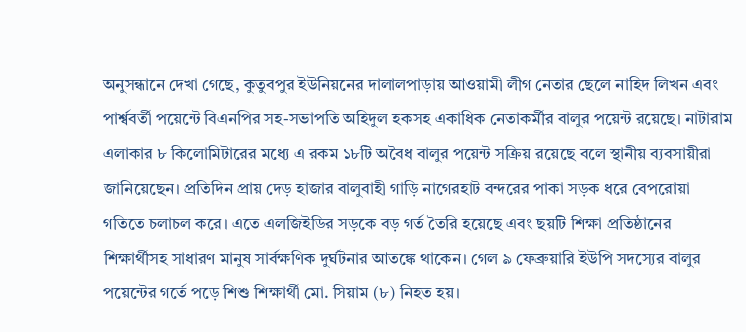অনুসন্ধানে দেখা গেছে, কুতুবপুর ইউনিয়নের দালালপাড়ায় আওয়ামী লীগ নেতার ছেলে নাহিদ লিখন এবং পার্শ্ববর্তী পয়েন্টে বিএনপির সহ-সভাপতি অহিদুল হকসহ একাধিক নেতাকর্মীর বালুর পয়েন্ট রয়েছে। নাটারাম এলাকার ৮ কিলোমিটারের মধ্যে এ রকম ১৮টি অবৈধ বালুর পয়েন্ট সক্রিয় রয়েছে বলে স্থানীয় ব্যবসায়ীরা জানিয়েছেন। প্রতিদিন প্রায় দেড় হাজার বালুবাহী গাড়ি নাগেরহাট বন্দরের পাকা সড়ক ধরে বেপরোয়া গতিতে চলাচল করে। এতে এলজিইডির সড়কে বড় গর্ত তৈরি হয়েছে এবং ছয়টি শিক্ষা প্রতিষ্ঠানের শিক্ষার্থীসহ সাধারণ মানুষ সার্বক্ষণিক দুর্ঘটনার আতঙ্কে থাকেন। গেল ৯ ফেব্রুয়ারি ইউপি সদস্যের বালুর পয়েন্টের গর্তে পড়ে শিশু শিক্ষার্থী মো. সিয়াম (৮) নিহত হয়।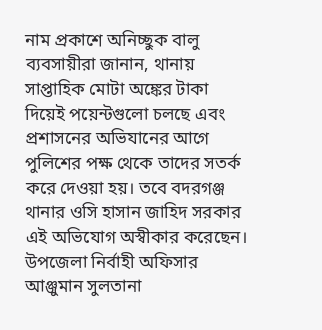নাম প্রকাশে অনিচ্ছুক বালু ব্যবসায়ীরা জানান, থানায় সাপ্তাহিক মোটা অঙ্কের টাকা দিয়েই পয়েন্টগুলো চলছে এবং প্রশাসনের অভিযানের আগে পুলিশের পক্ষ থেকে তাদের সতর্ক করে দেওয়া হয়। তবে বদরগঞ্জ থানার ওসি হাসান জাহিদ সরকার এই অভিযোগ অস্বীকার করেছেন। উপজেলা নির্বাহী অফিসার আঞ্জুমান সুলতানা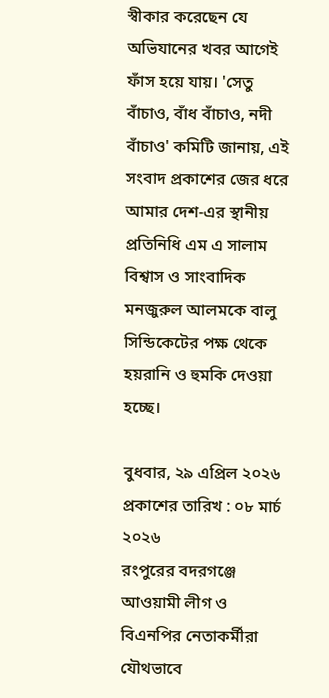স্বীকার করেছেন যে অভিযানের খবর আগেই ফাঁস হয়ে যায়। 'সেতু বাঁচাও, বাঁধ বাঁচাও, নদী বাঁচাও' কমিটি জানায়, এই সংবাদ প্রকাশের জের ধরে আমার দেশ-এর স্থানীয় প্রতিনিধি এম এ সালাম বিশ্বাস ও সাংবাদিক মনজুরুল আলমকে বালু সিন্ডিকেটের পক্ষ থেকে হয়রানি ও হুমকি দেওয়া হচ্ছে।

বুধবার, ২৯ এপ্রিল ২০২৬
প্রকাশের তারিখ : ০৮ মার্চ ২০২৬
রংপুরের বদরগঞ্জে আওয়ামী লীগ ও বিএনপির নেতাকর্মীরা যৌথভাবে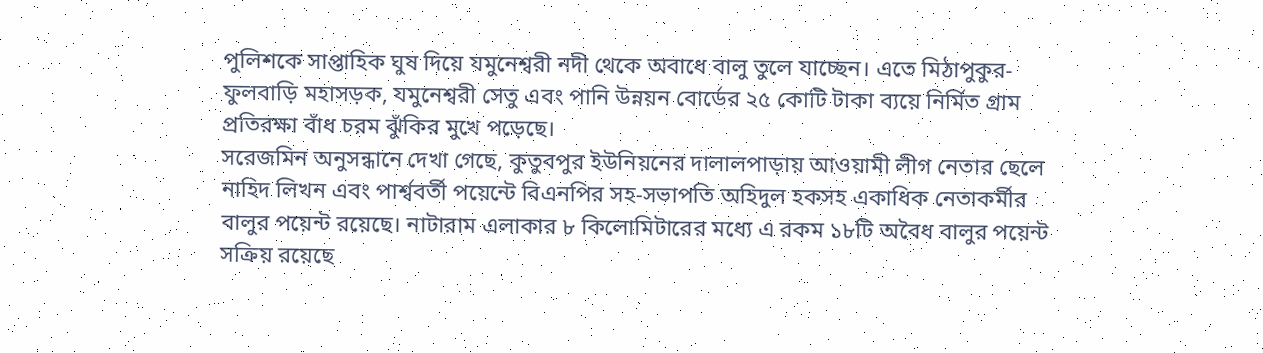পুলিশকে সাপ্তাহিক ঘুষ দিয়ে যমুনেশ্বরী নদী থেকে অবাধে বালু তুলে যাচ্ছেন। এতে মিঠাপুকুর-ফুলবাড়ি মহাসড়ক, যমুনেশ্বরী সেতু এবং পানি উন্নয়ন বোর্ডের ২৫ কোটি টাকা ব্যয়ে নির্মিত গ্রাম প্রতিরক্ষা বাঁধ চরম ঝুঁকির মুখে পড়েছে।
সরেজমিন অনুসন্ধানে দেখা গেছে, কুতুবপুর ইউনিয়নের দালালপাড়ায় আওয়ামী লীগ নেতার ছেলে নাহিদ লিখন এবং পার্শ্ববর্তী পয়েন্টে বিএনপির সহ-সভাপতি অহিদুল হকসহ একাধিক নেতাকর্মীর বালুর পয়েন্ট রয়েছে। নাটারাম এলাকার ৮ কিলোমিটারের মধ্যে এ রকম ১৮টি অবৈধ বালুর পয়েন্ট সক্রিয় রয়েছে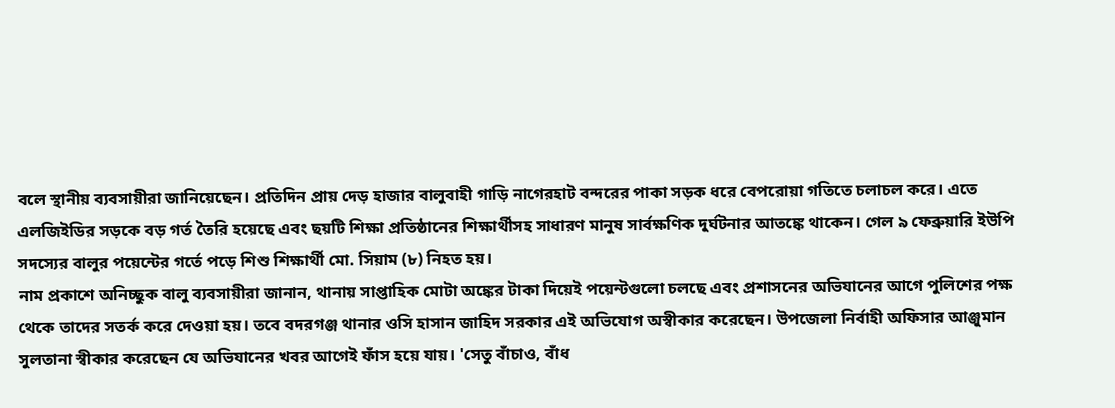বলে স্থানীয় ব্যবসায়ীরা জানিয়েছেন। প্রতিদিন প্রায় দেড় হাজার বালুবাহী গাড়ি নাগেরহাট বন্দরের পাকা সড়ক ধরে বেপরোয়া গতিতে চলাচল করে। এতে এলজিইডির সড়কে বড় গর্ত তৈরি হয়েছে এবং ছয়টি শিক্ষা প্রতিষ্ঠানের শিক্ষার্থীসহ সাধারণ মানুষ সার্বক্ষণিক দুর্ঘটনার আতঙ্কে থাকেন। গেল ৯ ফেব্রুয়ারি ইউপি সদস্যের বালুর পয়েন্টের গর্তে পড়ে শিশু শিক্ষার্থী মো. সিয়াম (৮) নিহত হয়।
নাম প্রকাশে অনিচ্ছুক বালু ব্যবসায়ীরা জানান, থানায় সাপ্তাহিক মোটা অঙ্কের টাকা দিয়েই পয়েন্টগুলো চলছে এবং প্রশাসনের অভিযানের আগে পুলিশের পক্ষ থেকে তাদের সতর্ক করে দেওয়া হয়। তবে বদরগঞ্জ থানার ওসি হাসান জাহিদ সরকার এই অভিযোগ অস্বীকার করেছেন। উপজেলা নির্বাহী অফিসার আঞ্জুমান সুলতানা স্বীকার করেছেন যে অভিযানের খবর আগেই ফাঁস হয়ে যায়। 'সেতু বাঁচাও, বাঁধ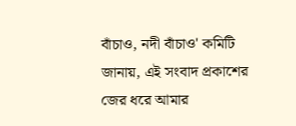বাঁচাও, নদী বাঁচাও' কমিটি জানায়, এই সংবাদ প্রকাশের জের ধরে আমার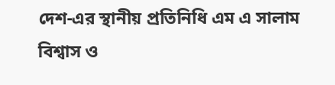দেশ-এর স্থানীয় প্রতিনিধি এম এ সালাম বিশ্বাস ও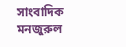সাংবাদিক মনজুরুল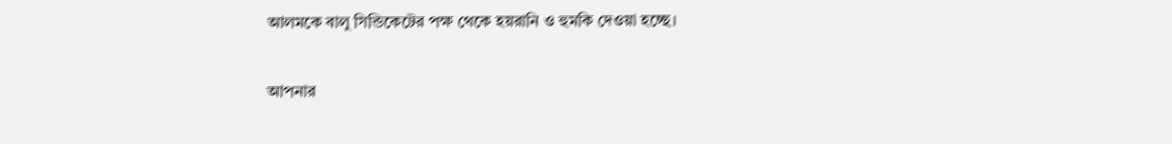আলমকে বালু সিন্ডিকেটের পক্ষ থেকে হয়রানি ও হুমকি দেওয়া হচ্ছে।

আপনার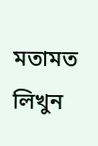মতামত লিখুন